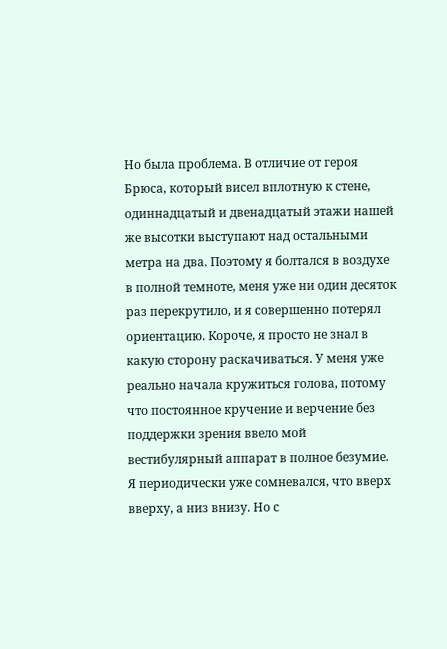Но была проблема. В отличие от героя Брюса, который висел вплотную к стене, одиннадцатый и двенадцатый этажи нашей же высотки выступают над остальными метра на два. Поэтому я болтался в воздухе в полной темноте, меня уже ни один десяток раз перекрутило, и я совершенно потерял ориентацию. Короче, я просто не знал в какую сторону раскачиваться. У меня уже реально начала кружиться голова, потому что постоянное кручение и верчение без поддержки зрения ввело мой вестибулярный аппарат в полное безумие. Я периодически уже сомневался, что вверх вверху, а низ внизу. Но с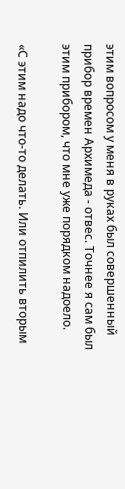этим вопросом у меня в руках был совершенный прибор времен Архимеда - отвес. Точнее я сам был этим прибором, что мне уже порядком надоело.

«С этим надо что-то делать. Или отпилить вторым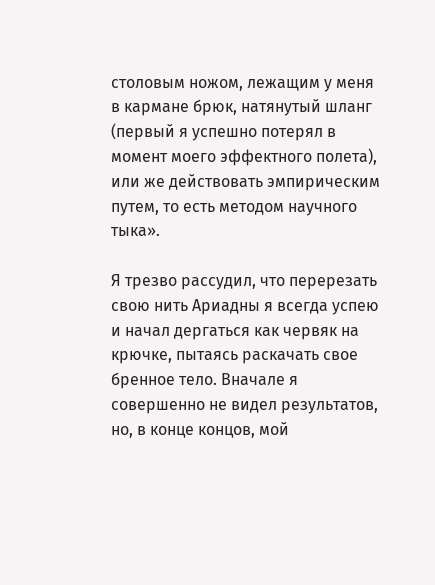столовым ножом, лежащим у меня в кармане брюк, натянутый шланг (первый я успешно потерял в момент моего эффектного полета), или же действовать эмпирическим путем, то есть методом научного тыка».

Я трезво рассудил, что перерезать свою нить Ариадны я всегда успею и начал дергаться как червяк на крючке, пытаясь раскачать свое бренное тело. Вначале я совершенно не видел результатов, но, в конце концов, мой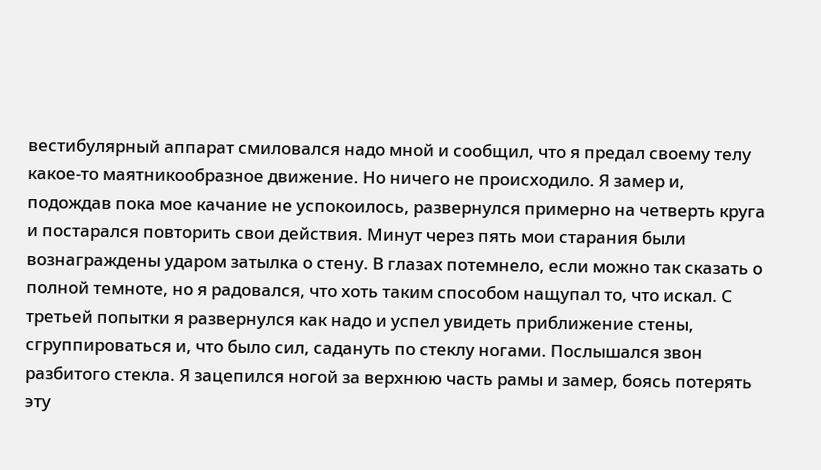вестибулярный аппарат смиловался надо мной и сообщил, что я предал своему телу какое-то маятникообразное движение. Но ничего не происходило. Я замер и, подождав пока мое качание не успокоилось, развернулся примерно на четверть круга и постарался повторить свои действия. Минут через пять мои старания были вознаграждены ударом затылка о стену. В глазах потемнело, если можно так сказать о полной темноте, но я радовался, что хоть таким способом нащупал то, что искал. С третьей попытки я развернулся как надо и успел увидеть приближение стены, сгруппироваться и, что было сил, садануть по стеклу ногами. Послышался звон разбитого стекла. Я зацепился ногой за верхнюю часть рамы и замер, боясь потерять эту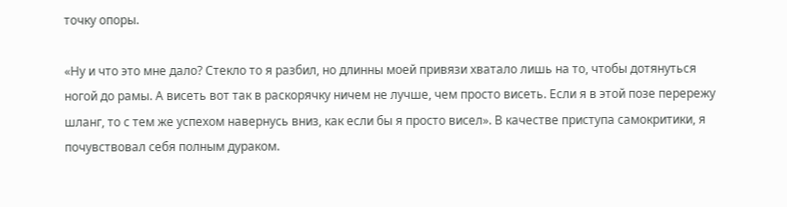точку опоры.

«Ну и что это мне дало? Стекло то я разбил, но длинны моей привязи хватало лишь на то, чтобы дотянуться ногой до рамы. А висеть вот так в раскорячку ничем не лучше, чем просто висеть. Если я в этой позе перережу шланг, то с тем же успехом навернусь вниз, как если бы я просто висел». В качестве приступа самокритики, я почувствовал себя полным дураком.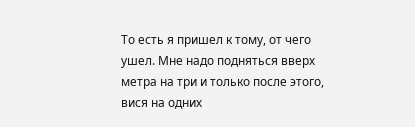То есть я пришел к тому, от чего ушел. Мне надо подняться вверх метра на три и только после этого, вися на одних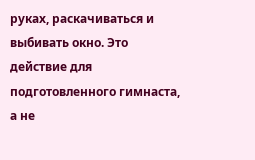руках, раскачиваться и выбивать окно. Это действие для подготовленного гимнаста, а не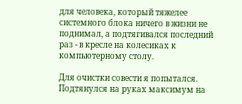для человека, который тяжелее системного блока ничего в жизни не поднимал, а подтягивался последний раз - в кресле на колесиках к компьютерному столу.

Для очистки совести я попытался. Подтянулся на руках максимум на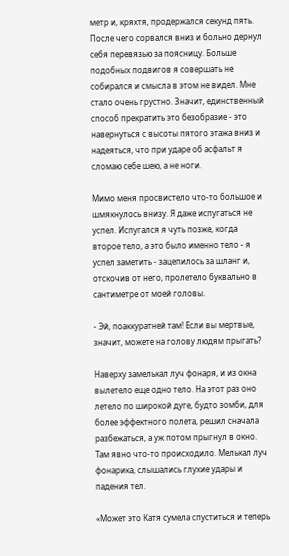метр и, кряхтя, продержался секунд пять. После чего сорвался вниз и больно дернул себя перевязью за поясницу. Больше подобных подвигов я совершать не собирался и смысла в этом не видел. Мне стало очень грустно. Значит, единственный способ прекратить это безобразие - это навернуться с высоты пятого этажа вниз и надеяться, что при ударе об асфальт я сломаю себе шею, а не ноги.

Мимо меня просвистело что-то большое и шмякнулось внизу. Я даже испугаться не успел. Испугался я чуть позже, когда второе тело, а это было именно тело - я успел заметить - зацепилось за шланг и, отскочив от него, пролетело буквально в сантиметре от моей головы.

- Эй, поаккуратней там! Если вы мертвые, значит, можете на голову людям прыгать?

Наверху замелькал луч фонаря, и из окна вылетело еще одно тело. На этот раз оно летело по широкой дуге, будто зомби, для более эффектного полета, решил сначала разбежаться, а уж потом прыгнул в окно. Там явно что-то происходило. Мелькал луч фонарика, слышались глухие удары и падения тел.

«Может это Катя сумела спуститься и теперь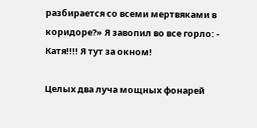разбирается со всеми мертвяками в коридоре?» Я завопил во все горло: - Катя!!!! Я тут за окном!

Целых два луча мощных фонарей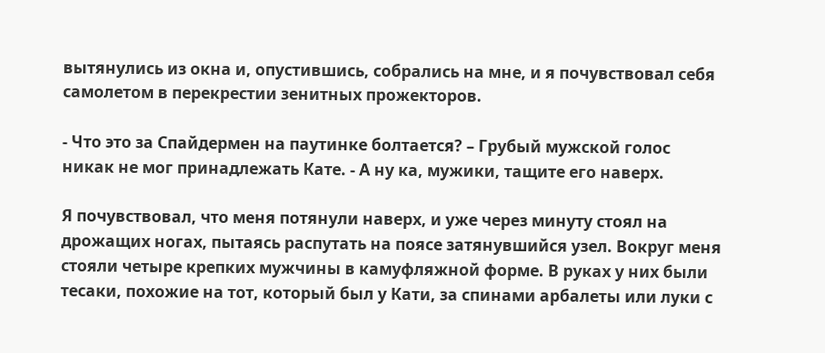вытянулись из окна и, опустившись, собрались на мне, и я почувствовал себя самолетом в перекрестии зенитных прожекторов.

- Что это за Спайдермен на паутинке болтается? – Грубый мужской голос никак не мог принадлежать Кате. - А ну ка, мужики, тащите его наверх.

Я почувствовал, что меня потянули наверх, и уже через минуту стоял на дрожащих ногах, пытаясь распутать на поясе затянувшийся узел. Вокруг меня стояли четыре крепких мужчины в камуфляжной форме. В руках у них были тесаки, похожие на тот, который был у Кати, за спинами арбалеты или луки с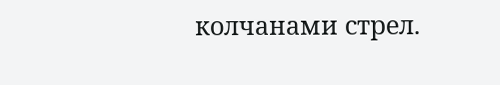колчанами стрел.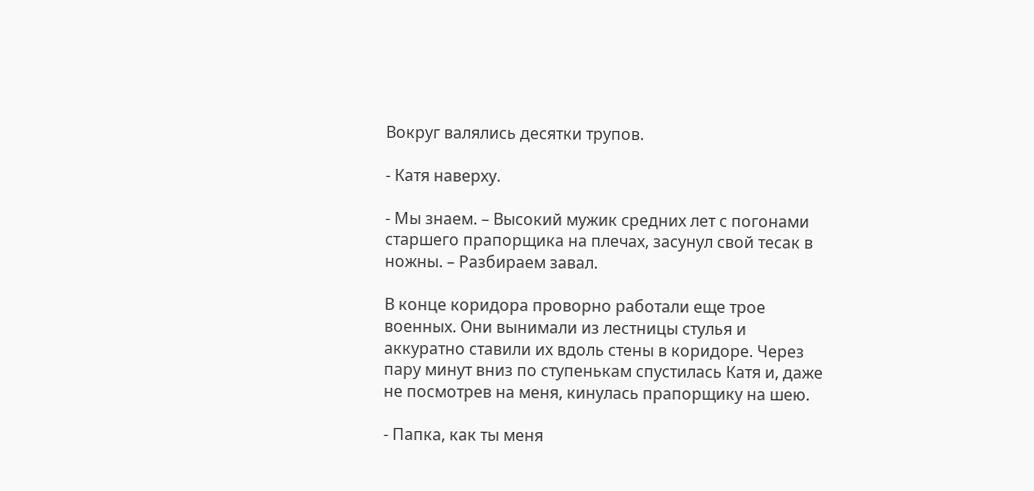Вокруг валялись десятки трупов.

- Катя наверху.

- Мы знаем. – Высокий мужик средних лет с погонами старшего прапорщика на плечах, засунул свой тесак в ножны. – Разбираем завал.

В конце коридора проворно работали еще трое военных. Они вынимали из лестницы стулья и аккуратно ставили их вдоль стены в коридоре. Через пару минут вниз по ступенькам спустилась Катя и, даже не посмотрев на меня, кинулась прапорщику на шею.

- Папка, как ты меня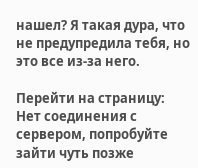нашел? Я такая дура, что не предупредила тебя, но это все из-за него.

Перейти на страницу:
Нет соединения с сервером, попробуйте зайти чуть позже